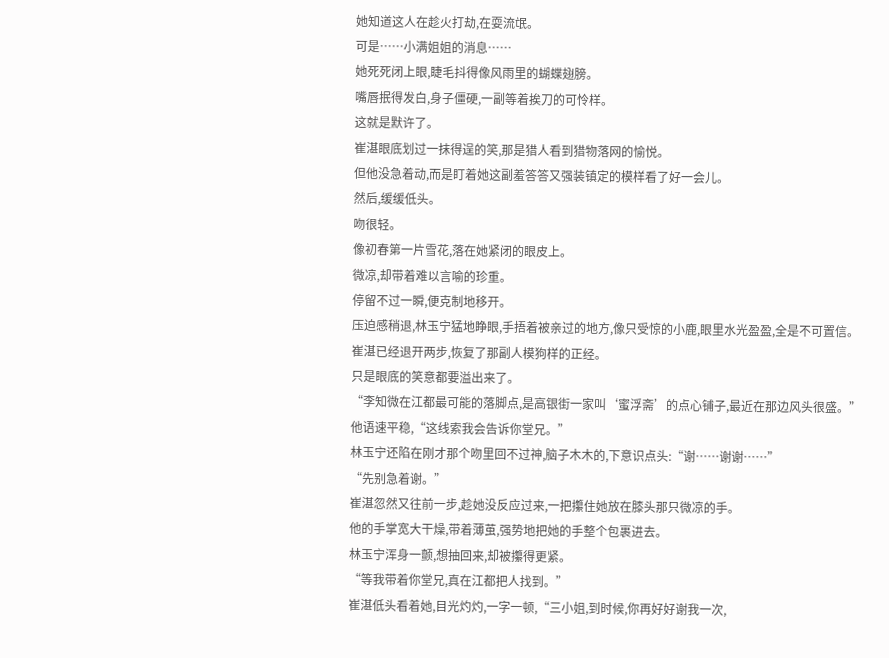她知道这人在趁火打劫,在耍流氓。
可是……小满姐姐的消息……
她死死闭上眼,睫毛抖得像风雨里的蝴蝶翅膀。
嘴唇抿得发白,身子僵硬,一副等着挨刀的可怜样。
这就是默许了。
崔湛眼底划过一抹得逞的笑,那是猎人看到猎物落网的愉悦。
但他没急着动,而是盯着她这副羞答答又强装镇定的模样看了好一会儿。
然后,缓缓低头。
吻很轻。
像初春第一片雪花,落在她紧闭的眼皮上。
微凉,却带着难以言喻的珍重。
停留不过一瞬,便克制地移开。
压迫感稍退,林玉宁猛地睁眼,手捂着被亲过的地方,像只受惊的小鹿,眼里水光盈盈,全是不可置信。
崔湛已经退开两步,恢复了那副人模狗样的正经。
只是眼底的笑意都要溢出来了。
“李知微在江都最可能的落脚点,是高银街一家叫‘蜜浮斋’的点心铺子,最近在那边风头很盛。”
他语速平稳,“这线索我会告诉你堂兄。”
林玉宁还陷在刚才那个吻里回不过神,脑子木木的,下意识点头:“谢……谢谢……”
“先别急着谢。”
崔湛忽然又往前一步,趁她没反应过来,一把攥住她放在膝头那只微凉的手。
他的手掌宽大干燥,带着薄茧,强势地把她的手整个包裹进去。
林玉宁浑身一颤,想抽回来,却被攥得更紧。
“等我带着你堂兄,真在江都把人找到。”
崔湛低头看着她,目光灼灼,一字一顿,“三小姐,到时候,你再好好谢我一次,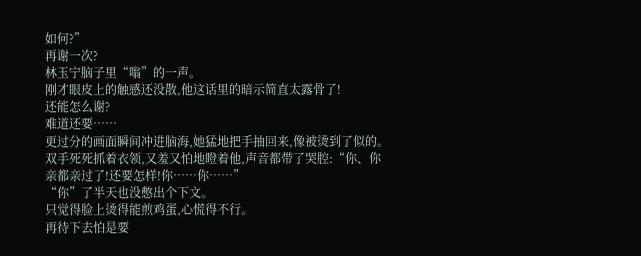如何?”
再谢一次?
林玉宁脑子里“嗡”的一声。
刚才眼皮上的触感还没散,他这话里的暗示简直太露骨了!
还能怎么谢?
难道还要……
更过分的画面瞬间冲进脑海,她猛地把手抽回来,像被烫到了似的。
双手死死抓着衣领,又羞又怕地瞪着他,声音都带了哭腔:“你、你亲都亲过了!还要怎样!你……你……”
“你”了半天也没憋出个下文。
只觉得脸上烫得能煎鸡蛋,心慌得不行。
再待下去怕是要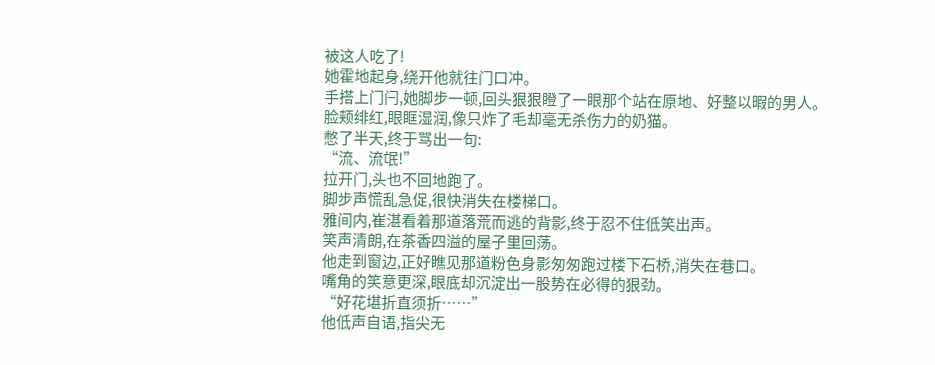被这人吃了!
她霍地起身,绕开他就往门口冲。
手搭上门闩,她脚步一顿,回头狠狠瞪了一眼那个站在原地、好整以暇的男人。
脸颊绯红,眼眶湿润,像只炸了毛却毫无杀伤力的奶猫。
憋了半天,终于骂出一句:
“流、流氓!”
拉开门,头也不回地跑了。
脚步声慌乱急促,很快消失在楼梯口。
雅间内,崔湛看着那道落荒而逃的背影,终于忍不住低笑出声。
笑声清朗,在茶香四溢的屋子里回荡。
他走到窗边,正好瞧见那道粉色身影匆匆跑过楼下石桥,消失在巷口。
嘴角的笑意更深,眼底却沉淀出一股势在必得的狠劲。
“好花堪折直须折……”
他低声自语,指尖无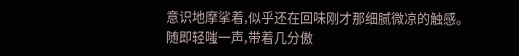意识地摩挲着,似乎还在回味刚才那细腻微凉的触感。
随即轻嗤一声,带着几分傲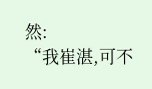然:
“我崔湛,可不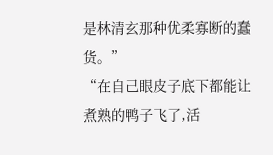是林清玄那种优柔寡断的蠢货。”
“在自己眼皮子底下都能让煮熟的鸭子飞了,活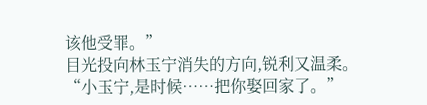该他受罪。”
目光投向林玉宁消失的方向,锐利又温柔。
“小玉宁,是时候……把你娶回家了。”